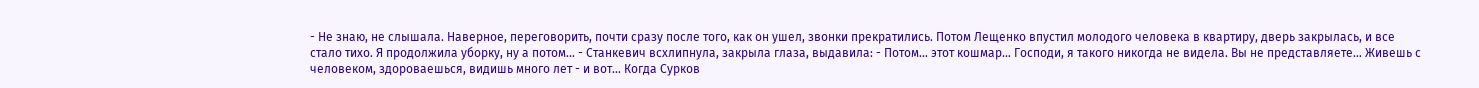- Не знаю, не слышала. Наверное, переговорить, почти сразу после того, как он ушел, звонки прекратились. Потом Лещенко впустил молодого человека в квартиру, дверь закрылась, и все стало тихо. Я продолжила уборку, ну а потом… - Станкевич всхлипнула, закрыла глаза, выдавила: - Потом… этот кошмар… Господи, я такого никогда не видела. Вы не представляете… Живешь с человеком, здороваешься, видишь много лет - и вот… Когда Сурков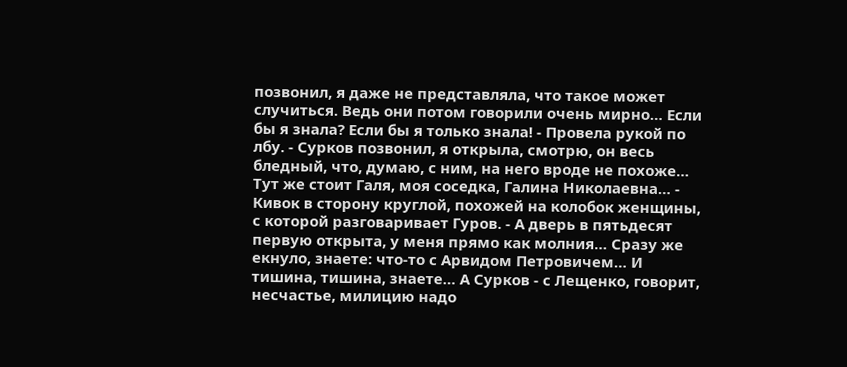позвонил, я даже не представляла, что такое может случиться. Ведь они потом говорили очень мирно… Если бы я знала? Если бы я только знала! - Провела рукой по лбу. - Сурков позвонил, я открыла, смотрю, он весь бледный, что, думаю, с ним, на него вроде не похоже… Тут же стоит Галя, моя соседка, Галина Николаевна… - Кивок в сторону круглой, похожей на колобок женщины, с которой разговаривает Гуров. - А дверь в пятьдесят первую открыта, у меня прямо как молния… Сразу же екнуло, знаете: что-то с Арвидом Петровичем… И тишина, тишина, знаете… А Сурков - с Лещенко, говорит, несчастье, милицию надо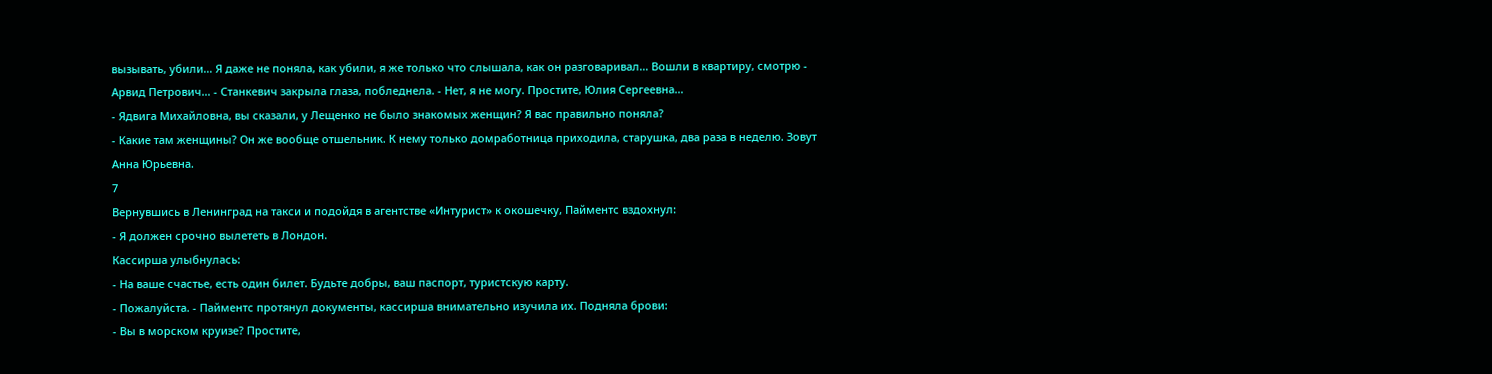вызывать, убили… Я даже не поняла, как убили, я же только что слышала, как он разговаривал… Вошли в квартиру, смотрю - Арвид Петрович… - Станкевич закрыла глаза, побледнела. - Нет, я не могу. Простите, Юлия Сергеевна…
- Ядвига Михайловна, вы сказали, у Лещенко не было знакомых женщин? Я вас правильно поняла?
- Какие там женщины? Он же вообще отшельник. К нему только домработница приходила, старушка, два раза в неделю. Зовут Анна Юрьевна.
7
Вернувшись в Ленинград на такси и подойдя в агентстве «Интурист» к окошечку, Пайментс вздохнул:
- Я должен срочно вылететь в Лондон.
Кассирша улыбнулась:
- На ваше счастье, есть один билет. Будьте добры, ваш паспорт, туристскую карту.
- Пожалуйста. - Пайментс протянул документы, кассирша внимательно изучила их. Подняла брови:
- Вы в морском круизе? Простите,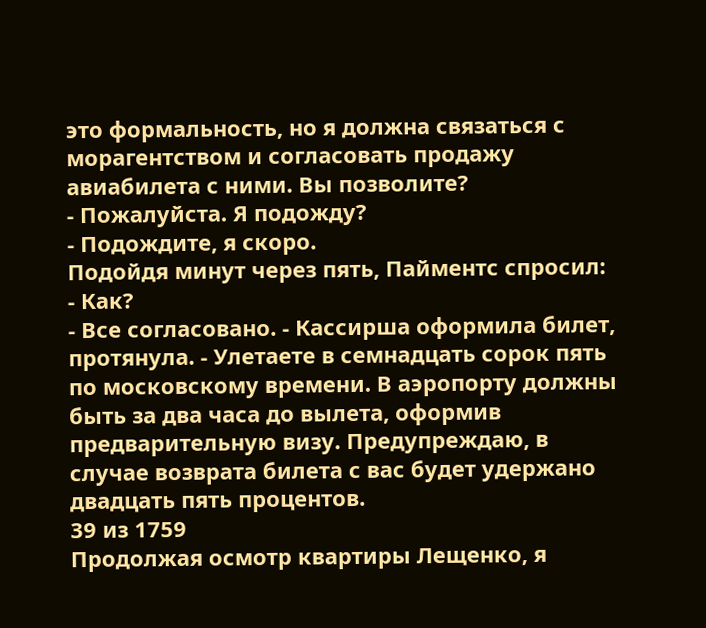это формальность, но я должна связаться с морагентством и согласовать продажу авиабилета с ними. Вы позволите?
- Пожалуйста. Я подожду?
- Подождите, я скоро.
Подойдя минут через пять, Пайментс спросил:
- Как?
- Все согласовано. - Кассирша оформила билет, протянула. - Улетаете в семнадцать сорок пять по московскому времени. В аэропорту должны быть за два часа до вылета, оформив предварительную визу. Предупреждаю, в случае возврата билета с вас будет удержано двадцать пять процентов.
39 из 1759
Продолжая осмотр квартиры Лещенко, я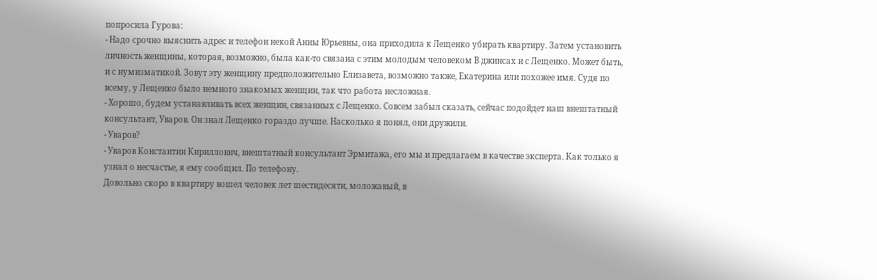попросила Гурова:
- Надо срочно выяснить адрес и телефон некой Анны Юрьевны, она приходила к Лещенко убирать квартиру. Затем установить личность женщины, которая, возможно, была как-то связана с этим молодым человеком В джинсах и с Лещенко. Может быть, и с нумизматикой. Зовут эту женщину предположительно Елизавета, возможно также, Екатерина или похожее имя. Судя по всему, у Лещенко было немного знакомых женщин, так что работа несложная.
- Хорошо, будем устанавливать всех женщин, связанных с Лещенко. Совсем забыл сказать, сейчас подойдет наш внештатный консультант, Уваров. Он знал Лещенко гораздо лучше. Насколько я понял, они дружили.
- Уваров?
- Уваров Константин Кириллович, внештатный консультант Эрмитажа, его мы и предлагаем в качестве эксперта. Как только я узнал о несчастье, я ему сообщил. По телефону.
Довольно скоро в квартиру вошел человек лет шестидесяти, моложавый, в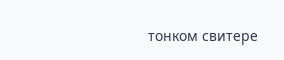тонком свитере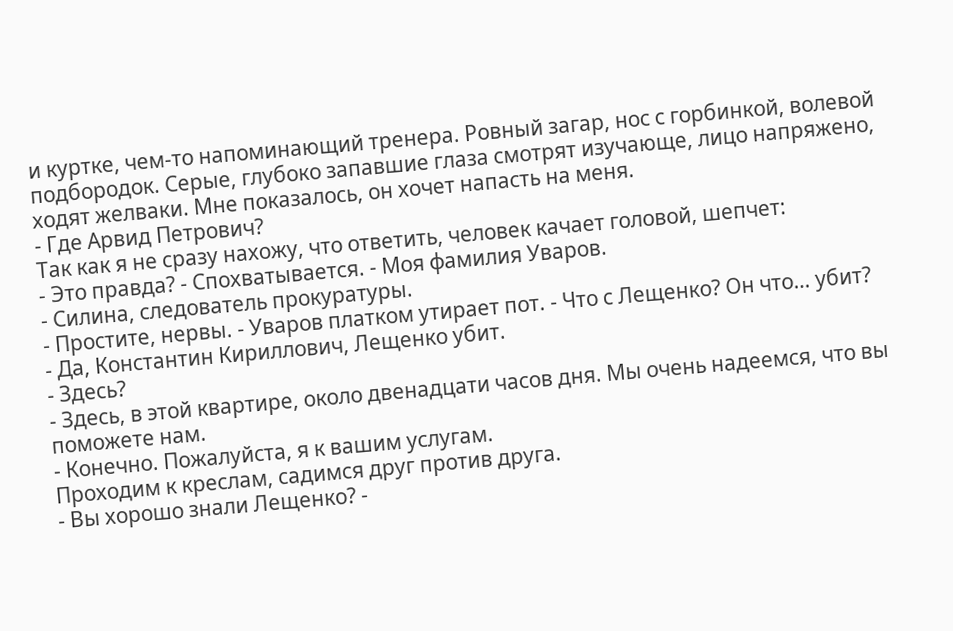и куртке, чем-то напоминающий тренера. Ровный загар, нос с горбинкой, волевой подбородок. Серые, глубоко запавшие глаза смотрят изучающе, лицо напряжено, ходят желваки. Мне показалось, он хочет напасть на меня.
- Где Арвид Петрович?
Так как я не сразу нахожу, что ответить, человек качает головой, шепчет:
- Это правда? - Спохватывается. - Моя фамилия Уваров.
- Силина, следователь прокуратуры.
- Простите, нервы. - Уваров платком утирает пот. - Что с Лещенко? Он что… убит?
- Да, Константин Кириллович, Лещенко убит.
- Здесь?
- Здесь, в этой квартире, около двенадцати часов дня. Мы очень надеемся, что вы поможете нам.
- Конечно. Пожалуйста, я к вашим услугам.
Проходим к креслам, садимся друг против друга.
- Вы хорошо знали Лещенко? -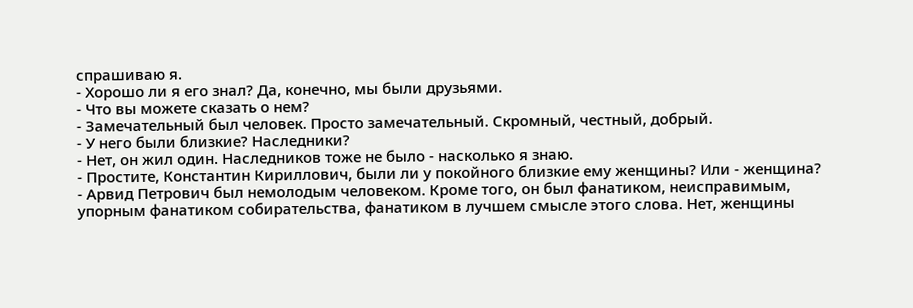спрашиваю я.
- Хорошо ли я его знал? Да, конечно, мы были друзьями.
- Что вы можете сказать о нем?
- Замечательный был человек. Просто замечательный. Скромный, честный, добрый.
- У него были близкие? Наследники?
- Нет, он жил один. Наследников тоже не было - насколько я знаю.
- Простите, Константин Кириллович, были ли у покойного близкие ему женщины? Или - женщина?
- Арвид Петрович был немолодым человеком. Кроме того, он был фанатиком, неисправимым, упорным фанатиком собирательства, фанатиком в лучшем смысле этого слова. Нет, женщины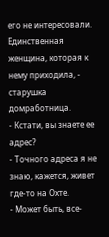его не интересовали. Единственная женщина, которая к нему приходила, - старушка домработница.
- Кстати, вы знаете ее адрес?
- Точного адреса я не знаю, кажется, живет где-то на Охте.
- Может быть, все-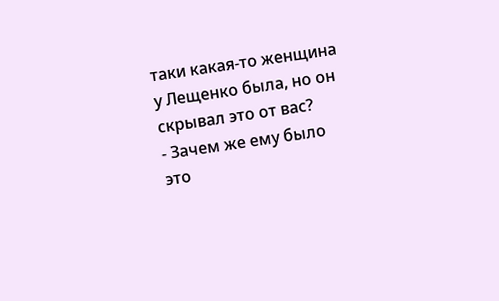таки какая-то женщина у Лещенко была, но он скрывал это от вас?
- Зачем же ему было это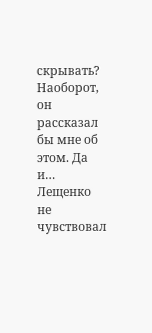скрывать? Наоборот, он рассказал бы мне об этом. Да и… Лещенко не чувствовал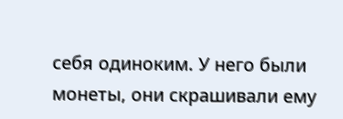себя одиноким. У него были монеты, они скрашивали ему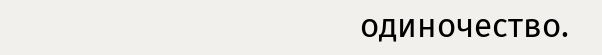одиночество.